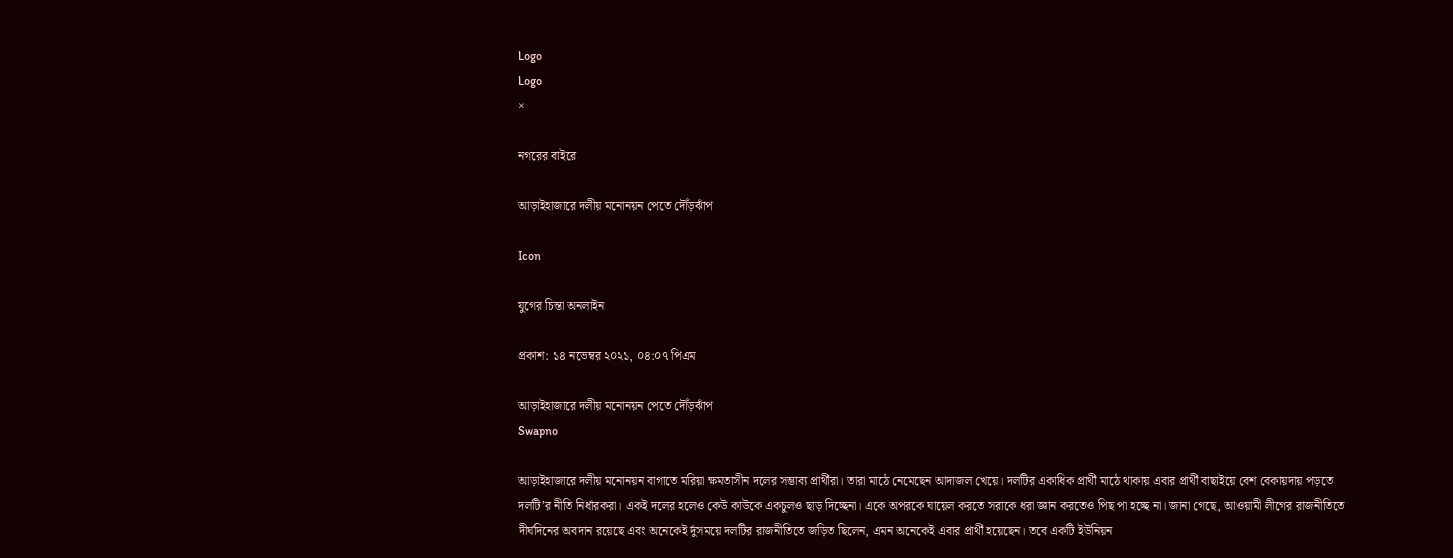Logo
Logo
×

নগরের বাইরে

আড়াইহাজারে দলীয় মনোনয়ন পেতে দৌঁড়ঝাঁপ

Icon

যুগের চিন্তা অনলাইন

প্রকাশ: ১৪ নভেম্বর ২০২১, ০৪:০৭ পিএম

আড়াইহাজারে দলীয় মনোনয়ন পেতে দৌঁড়ঝাঁপ
Swapno

আড়াইহাজারে দলীয় মনোনয়ন বাগাতে মরিয়া ক্ষমতাসীন দলের সম্ভাব্য প্রার্থীরা। তারা মাঠে নেমেছেন আদাজল খেয়ে। দলটির একাধিক প্রার্থী মাঠে থাকায় এবার প্রার্থী বাছাইয়ে বেশ বেকায়দায় পড়তে দলটি’র নীতি নির্ধারকরা। একই দলের হলেও কেউ কাউকে একচুলও ছাড় দিচ্ছেনা। একে অপরকে ঘায়েল করতে সরাকে ধরা জ্ঞান করতেও পিছ পা হচ্ছে না। জানা গেছে, আওয়ামী লীগের রাজনীতিতে দীর্ঘদিনের অবদান রয়েছে এবং অনেকেই র্দুসময়ে দলটির রাজনীতিতে জড়িত ছিলেন, এমন অনেকেই এবার প্রার্থী হয়েছেন। তবে একটি ইউনিয়ন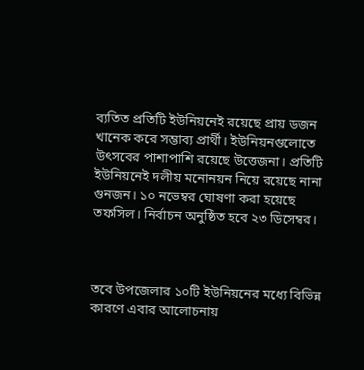ব্যতিত প্রতিটি ইউনিয়নেই রয়েছে প্রায় ডজন খানেক করে সম্ভাব্য প্রার্থী। ইউনিয়নগুলোতে উৎসবের পাশাপাশি রয়েছে উত্তেজনা। প্রতিটি ইউনিয়নেই দলীয় মনোনয়ন নিয়ে রয়েছে নানা গুনজন। ১০ নভেম্বর ঘোষণা করা হয়েছে তফসিল। নির্বাচন অনুষ্ঠিত হবে ২৩ ডিসেম্বর।



তবে উপজেলার ১০টি ইউনিয়নের মধ্যে বিভিন্ন কারণে এবার আলোচনায়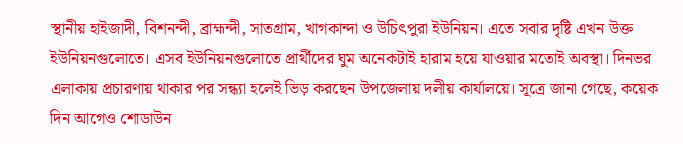স্থানীয় হাইজাদী, বিশনন্দী, ব্রাহ্মন্দী, সাতগ্রাম, খাগকান্দা ও উচিৎপুরা ইউনিয়ন। এতে সবার দৃষ্টি এখন উক্ত ইউনিয়নগুলোতে। এসব ইউনিয়নগুলোতে প্রার্থীদের ঘুম অনেকটাই হারাম হয়ে যাওয়ার মতোই অবস্থা। দিনভর এলাকায় প্রচারণায় থাকার পর সন্ধ্যা হলেই ভিড় করছেন উপজেলায় দলীয় কার্যালয়ে। সূত্রে জানা গেছে, কয়েক দিন আগেও শোডাউন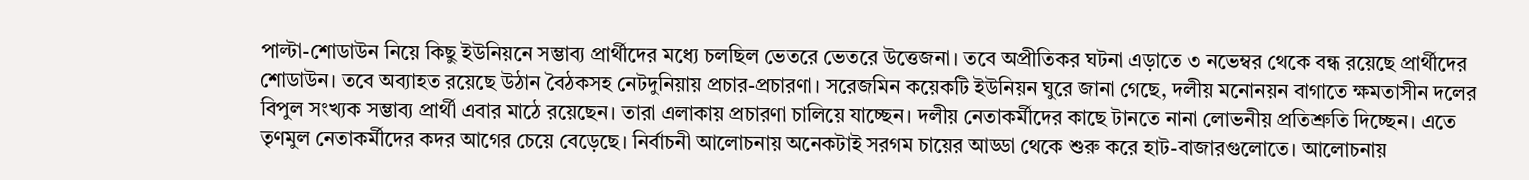পাল্টা-শোডাউন নিয়ে কিছু ইউনিয়নে সম্ভাব্য প্রার্থীদের মধ্যে চলছিল ভেতরে ভেতরে উত্তেজনা। তবে অপ্রীতিকর ঘটনা এড়াতে ৩ নভেম্বর থেকে বন্ধ রয়েছে প্রার্থীদের শোডাউন। তবে অব্যাহত রয়েছে উঠান বৈঠকসহ নেটদুনিয়ায় প্রচার-প্রচারণা। সরেজমিন কয়েকটি ইউনিয়ন ঘুরে জানা গেছে, দলীয় মনোনয়ন বাগাতে ক্ষমতাসীন দলের বিপুল সংখ্যক সম্ভাব্য প্রার্থী এবার মাঠে রয়েছেন। তারা এলাকায় প্রচারণা চালিয়ে যাচ্ছেন। দলীয় নেতাকর্মীদের কাছে টানতে নানা লোভনীয় প্রতিশ্রুতি দিচ্ছেন। এতে তৃণমুল নেতাকর্মীদের কদর আগের চেয়ে বেড়েছে। নির্বাচনী আলোচনায় অনেকটাই সরগম চায়ের আড্ডা থেকে শুরু করে হাট-বাজারগুলোতে। আলোচনায়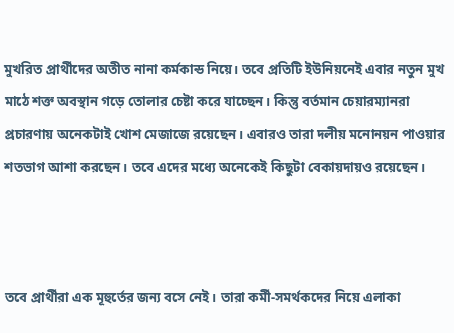মুখরিত প্রার্থীদের অতীত নানা কর্মকান্ড নিয়ে। তবে প্রতিটি ইউনিয়নেই এবার নতুন মুখ মাঠে শক্ত অবস্থান গড়ে তোলার চেষ্টা করে যাচ্ছেন। কিন্তু বর্তমান চেয়ারম্যানরা প্রচারণায় অনেকটাই খোশ মেজাজে রয়েছেন। এবারও তারা দলীয় মনোনয়ন পাওয়ার শতভাগ আশা করছেন। তবে এদের মধ্যে অনেকেই কিছুটা বেকায়দায়ও রয়েছেন।



তবে প্রার্থীরা এক মূহুর্তের জন্য বসে নেই। তারা কর্মী-সমর্থকদের নিয়ে এলাকা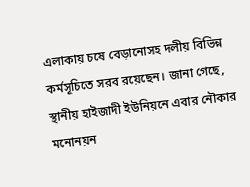এলাকায় চষে বেড়ানোসহ দলীয় বিভিন্ন কর্মসূচিতে সরব রয়েছেন। জানা গেছে, স্থানীয় হাইজাদী ইউনিয়নে এবার নৌকার মনোনয়ন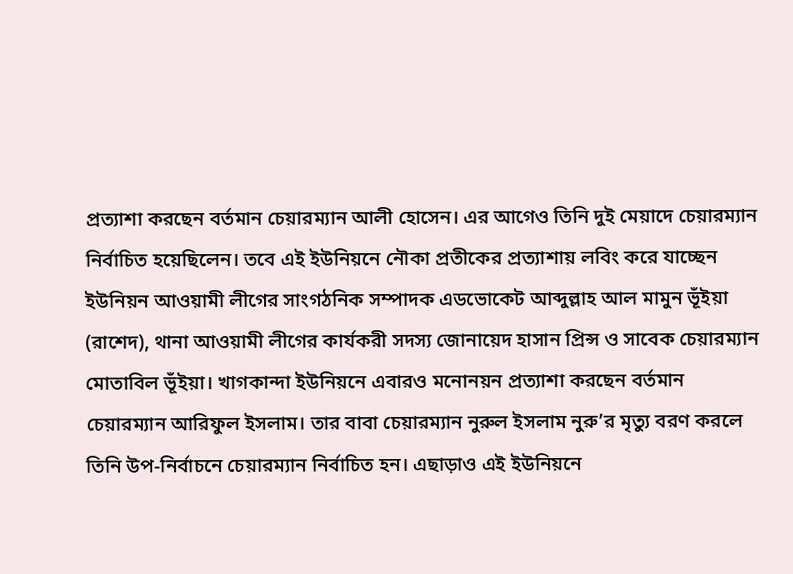প্রত্যাশা করছেন বর্তমান চেয়ারম্যান আলী হোসেন। এর আগেও তিনি দুই মেয়াদে চেয়ারম্যান নির্বাচিত হয়েছিলেন। তবে এই ইউনিয়নে নৌকা প্রতীকের প্রত্যাশায় লবিং করে যাচ্ছেন ইউনিয়ন আওয়ামী লীগের সাংগঠনিক সম্পাদক এডভোকেট আব্দুল্লাহ আল মামুন ভূঁইয়া (রাশেদ), থানা আওয়ামী লীগের কার্যকরী সদস্য জোনায়েদ হাসান প্রিন্স ও সাবেক চেয়ারম্যান মোতাবিল ভূঁইয়া। খাগকান্দা ইউনিয়নে এবারও মনোনয়ন প্রত্যাশা করছেন বর্তমান চেয়ারম্যান আরিফুল ইসলাম। তার বাবা চেয়ারম্যান নুরুল ইসলাম নুরু’র মৃত্যু বরণ করলে তিনি উপ-নির্বাচনে চেয়ারম্যান নির্বাচিত হন। এছাড়াও এই ইউনিয়নে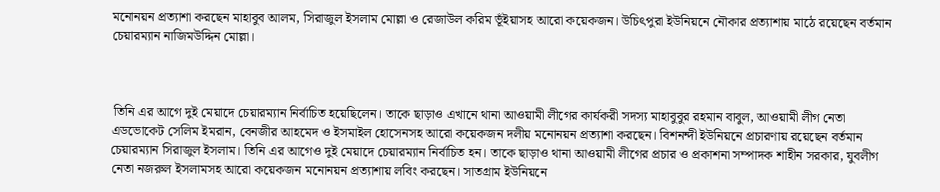মনোনয়ন প্রত্যাশা করছেন মাহাবুব আলম, সিরাজুল ইসলাম মোল্লা ও রেজাউল করিম ভূঁইয়াসহ আরো কয়েকজন। উচিৎপুরা ইউনিয়নে নৌকার প্রত্যাশায় মাঠে রয়েছেন বর্তমান চেয়ারম্যান নাজিমউদ্দিন মোল্লা।



 তিনি এর আগে দুই মেয়াদে চেয়ারম্যান নির্বাচিত হয়েছিলেন। তাকে ছাড়াও এখানে থানা আওয়ামী লীগের কার্যকরী সদস্য মাহাবুবুর রহমান বাবুল, আওয়ামী লীগ নেতা এডভোকেট সেলিম ইমরান, বেনজীর আহমেদ ও ইসমাইল হোসেনসহ আরো কয়েকজন দলীয় মনোনয়ন প্রত্যাশা করছেন। বিশনন্দী ইউনিয়নে প্রচারণায় রয়েছেন বর্তমান চেয়ারম্যান সিরাজুল ইসলাম। তিনি এর আগেও দুই মেয়াদে চেয়ারম্যান নির্বাচিত হন। তাকে ছাড়াও থানা আওয়ামী লীগের প্রচার ও প্রকাশনা সম্পাদক শাহীন সরকার, যুবলীগ নেতা নজরুল ইসলামসহ আরো কয়েকজন মনোনয়ন প্রত্যাশায় লবিং করছেন। সাতগ্রাম ইউনিয়নে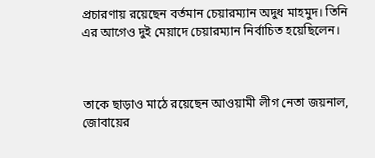প্রচারণায় রয়েছেন বর্তমান চেয়ারম্যান অদুধ মাহমুদ। তিনি এর আগেও দুই মেয়াদে চেয়ারম্যান নির্বাচিত হয়েছিলেন।



তাকে ছাড়াও মাঠে রয়েছেন আওয়ামী লীগ নেতা জয়নাল, জোবায়ের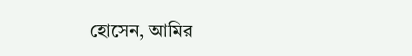হোসেন, আমির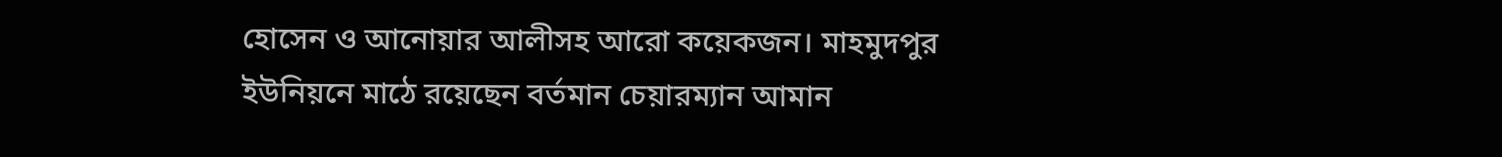হোসেন ও আনোয়ার আলীসহ আরো কয়েকজন। মাহমুদপুর ইউনিয়নে মাঠে রয়েছেন বর্তমান চেয়ারম্যান আমান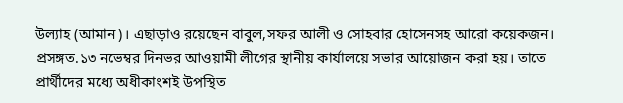উল্যাহ (আমান)। এছাড়াও রয়েছেন বাবুল,সফর আলী ও সোহবার হোসেনসহ আরো কয়েকজন। প্রসঙ্গত.১৩ নভেম্বর দিনভর আওয়ামী লীগের স্থানীয় কার্যালয়ে সভার আয়োজন করা হয়। তাতে প্রার্থীদের মধ্যে অধীকাংশই উপস্থিত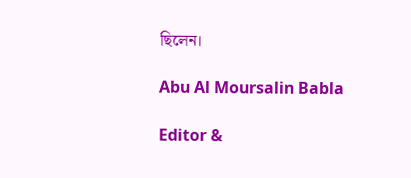ছিলেন।

Abu Al Moursalin Babla

Editor &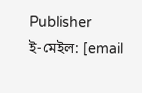Publisher
ই-মেইল: [email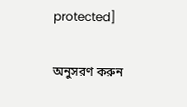protected]

অনুসরণ করুন